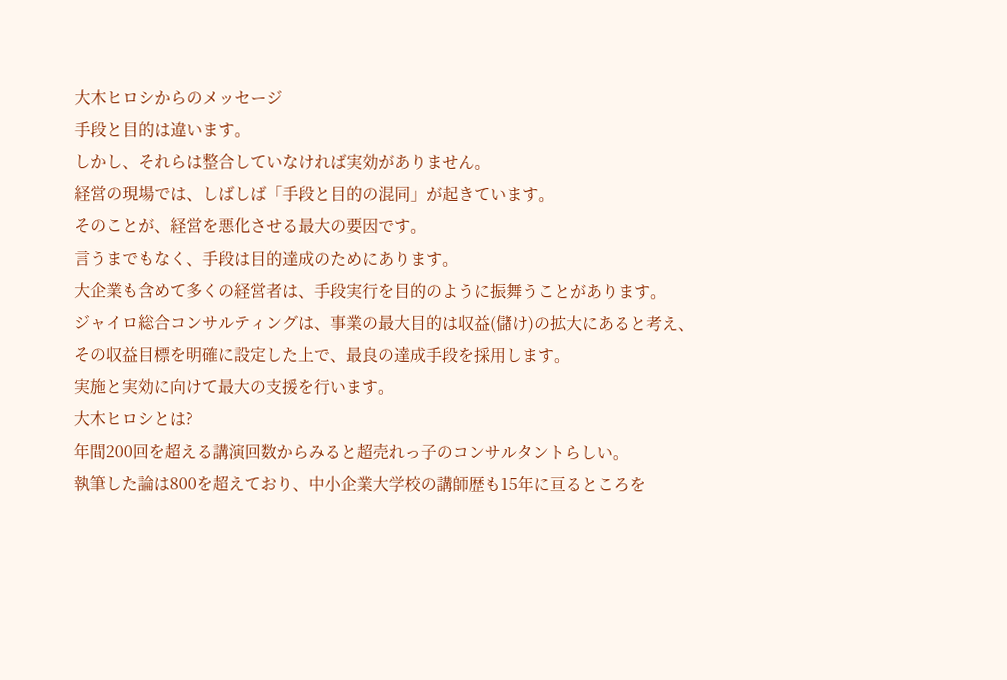大木ヒロシからのメッセージ
手段と目的は違います。
しかし、それらは整合していなければ実効がありません。
経営の現場では、しばしば「手段と目的の混同」が起きています。
そのことが、経営を悪化させる最大の要因です。
言うまでもなく、手段は目的達成のためにあります。
大企業も含めて多くの経営者は、手段実行を目的のように振舞うことがあります。
ジャイロ総合コンサルティングは、事業の最大目的は収益(儲け)の拡大にあると考え、その収益目標を明確に設定した上で、最良の達成手段を採用します。
実施と実効に向けて最大の支援を行います。
大木ヒロシとは?
年間200回を超える講演回数からみると超売れっ子のコンサルタントらしい。
執筆した論は800を超えており、中小企業大学校の講師歴も15年に亘るところを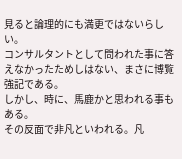見ると論理的にも満更ではないらしい。
コンサルタントとして問われた事に答えなかったためしはない、まさに博覧強記である。
しかし、時に、馬鹿かと思われる事もある。
その反面で非凡といわれる。凡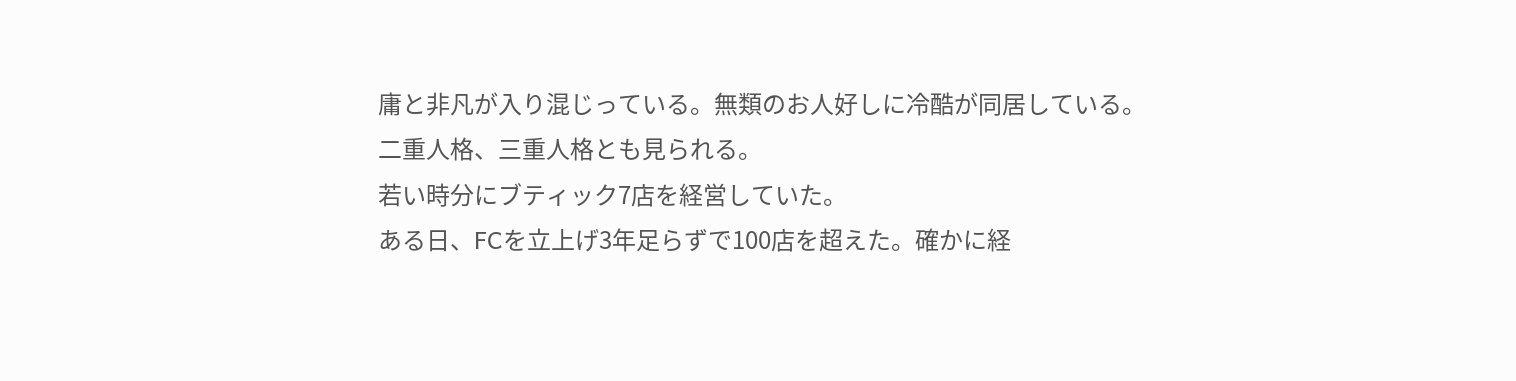庸と非凡が入り混じっている。無類のお人好しに冷酷が同居している。
二重人格、三重人格とも見られる。
若い時分にブティック7店を経営していた。
ある日、FCを立上げ3年足らずで100店を超えた。確かに経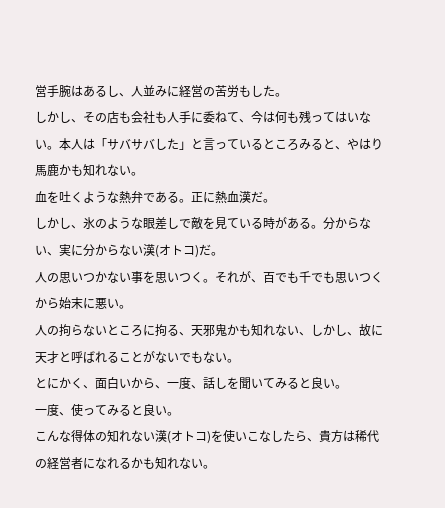営手腕はあるし、人並みに経営の苦労もした。
しかし、その店も会社も人手に委ねて、今は何も残ってはいない。本人は「サバサバした」と言っているところみると、やはり馬鹿かも知れない。
血を吐くような熱弁である。正に熱血漢だ。
しかし、氷のような眼差しで敵を見ている時がある。分からない、実に分からない漢(オトコ)だ。
人の思いつかない事を思いつく。それが、百でも千でも思いつくから始末に悪い。
人の拘らないところに拘る、天邪鬼かも知れない、しかし、故に天才と呼ばれることがないでもない。
とにかく、面白いから、一度、話しを聞いてみると良い。
一度、使ってみると良い。
こんな得体の知れない漢(オトコ)を使いこなしたら、貴方は稀代の経営者になれるかも知れない。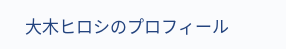大木ヒロシのプロフィール